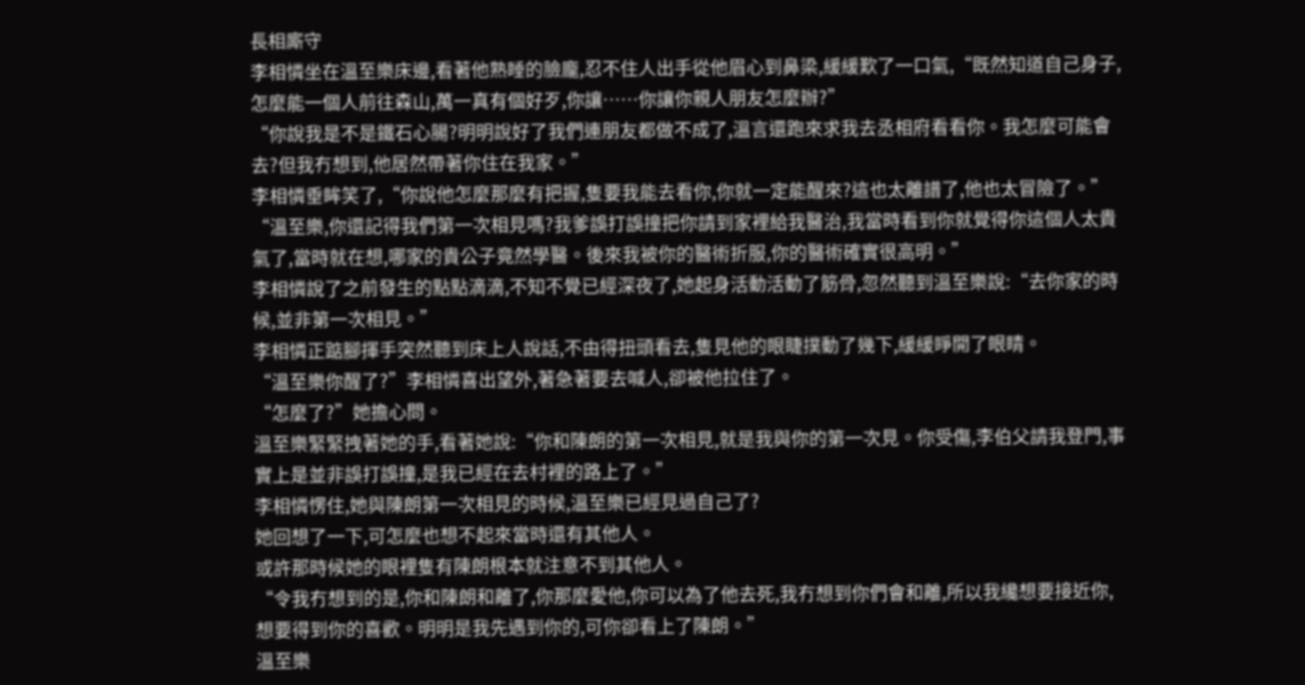長相廝守
李相憐坐在溫至樂床邊,看著他熟睡的臉龐,忍不住人出手從他眉心到鼻梁,緩緩歎了一口氣,“既然知道自己身子,怎麼能一個人前往森山,萬一真有個好歹,你讓……你讓你親人朋友怎麼辦?”
“你說我是不是鐵石心腸?明明說好了我們連朋友都做不成了,溫言還跑來求我去丞相府看看你。我怎麼可能會去?但我冇想到,他居然帶著你住在我家。”
李相憐垂眸笑了,“你說他怎麼那麼有把握,隻要我能去看你,你就一定能醒來?這也太離譜了,他也太冒險了。”
“溫至樂,你還記得我們第一次相見嗎?我爹誤打誤撞把你請到家裡給我醫治,我當時看到你就覺得你這個人太貴氣了,當時就在想,哪家的貴公子竟然學醫。後來我被你的醫術折服,你的醫術確實很高明。”
李相憐說了之前發生的點點滴滴,不知不覺已經深夜了,她起身活動活動了筋骨,忽然聽到溫至樂說:“去你家的時候,並非第一次相見。”
李相憐正踮腳揮手突然聽到床上人說話,不由得扭頭看去,隻見他的眼睫撲動了幾下,緩緩睜開了眼睛。
“溫至樂你醒了?”李相憐喜出望外,著急著要去喊人,卻被他拉住了。
“怎麼了?”她擔心問。
溫至樂緊緊拽著她的手,看著她說:“你和陳朗的第一次相見,就是我與你的第一次見。你受傷,李伯父請我登門,事實上是並非誤打誤撞,是我已經在去村裡的路上了。”
李相憐愣住,她與陳朗第一次相見的時候,溫至樂已經見過自己了?
她回想了一下,可怎麼也想不起來當時還有其他人。
或許那時候她的眼裡隻有陳朗根本就注意不到其他人。
“令我冇想到的是,你和陳朗和離了,你那麼愛他,你可以為了他去死,我冇想到你們會和離,所以我纔想要接近你,想要得到你的喜歡。明明是我先遇到你的,可你卻看上了陳朗。”
溫至樂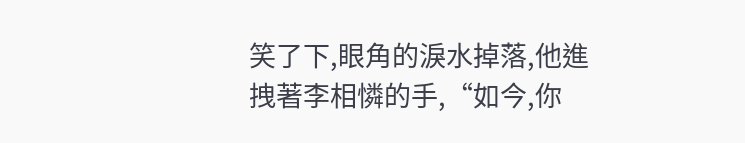笑了下,眼角的淚水掉落,他進拽著李相憐的手,“如今,你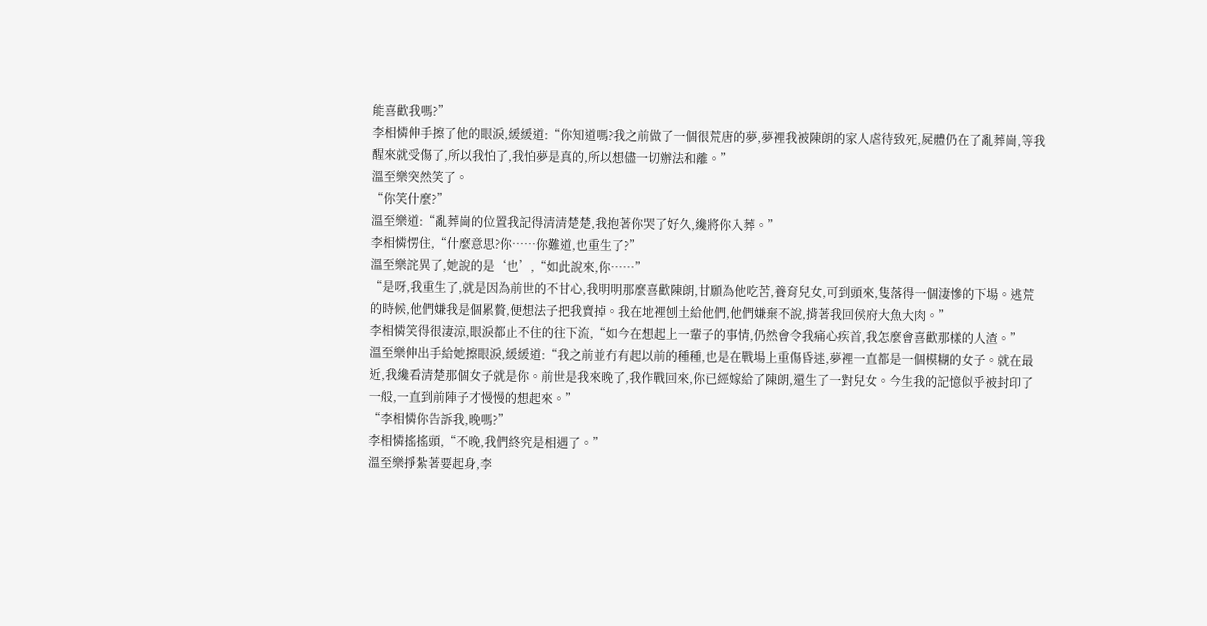能喜歡我嗎?”
李相憐伸手擦了他的眼淚,緩緩道:“你知道嗎?我之前做了一個很荒唐的夢,夢裡我被陳朗的家人虐待致死,屍體仍在了亂葬崗,等我醒來就受傷了,所以我怕了,我怕夢是真的,所以想儘一切辦法和離。”
溫至樂突然笑了。
“你笑什麼?”
溫至樂道:“亂葬崗的位置我記得清清楚楚,我抱著你哭了好久,纔將你入葬。”
李相憐愣住,“什麼意思?你……你難道,也重生了?”
溫至樂詫異了,她說的是‘也’,“如此說來,你……”
“是呀,我重生了,就是因為前世的不甘心,我明明那麼喜歡陳朗,甘願為他吃苦,養育兒女,可到頭來,隻落得一個淒慘的下場。逃荒的時候,他們嫌我是個累贅,便想法子把我賣掉。我在地裡刨土給他們,他們嫌棄不說,揹著我回侯府大魚大肉。”
李相憐笑得很淒涼,眼淚都止不住的往下流,“如今在想起上一輩子的事情,仍然會令我痛心疾首,我怎麼會喜歡那樣的人渣。”
溫至樂伸出手給她擦眼淚,緩緩道:“我之前並冇有起以前的種種,也是在戰場上重傷昏迷,夢裡一直都是一個模糊的女子。就在最近,我纔看清楚那個女子就是你。前世是我來晚了,我作戰回來,你已經嫁給了陳朗,還生了一對兒女。今生我的記憶似乎被封印了一般,一直到前陣子才慢慢的想起來。”
“李相憐你告訴我,晚嗎?”
李相憐搖搖頭,“不晚,我們終究是相遇了。”
溫至樂掙紮著要起身,李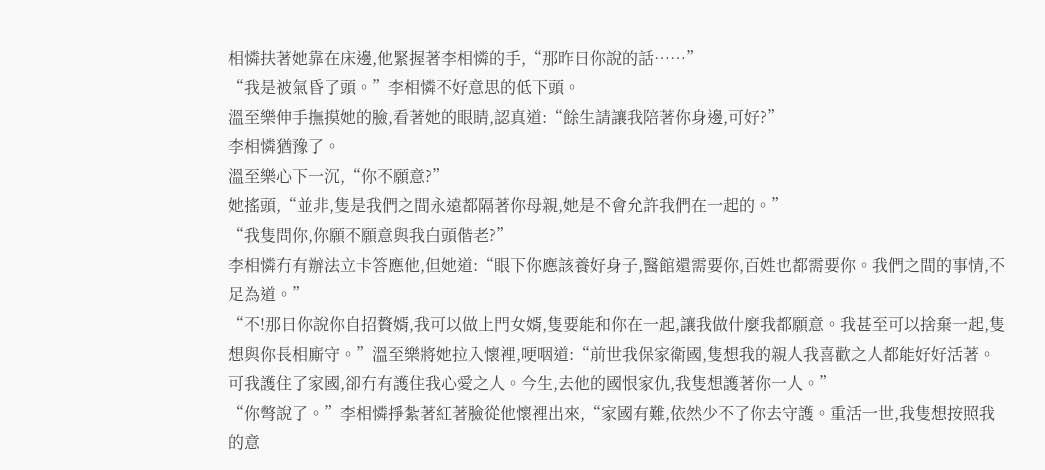相憐扶著她靠在床邊,他緊握著李相憐的手,“那昨日你說的話……”
“我是被氣昏了頭。”李相憐不好意思的低下頭。
溫至樂伸手撫摸她的臉,看著她的眼睛,認真道:“餘生請讓我陪著你身邊,可好?”
李相憐猶豫了。
溫至樂心下一沉,“你不願意?”
她搖頭,“並非,隻是我們之間永遠都隔著你母親,她是不會允許我們在一起的。”
“我隻問你,你願不願意與我白頭偕老?”
李相憐冇有辦法立卡答應他,但她道:“眼下你應該養好身子,醫館還需要你,百姓也都需要你。我們之間的事情,不足為道。”
“不!那日你說你自招贅婿,我可以做上門女婿,隻要能和你在一起,讓我做什麼我都願意。我甚至可以捨棄一起,隻想與你長相廝守。”溫至樂將她拉入懷裡,哽咽道:“前世我保家衛國,隻想我的親人我喜歡之人都能好好活著。可我護住了家國,卻冇有護住我心愛之人。今生,去他的國恨家仇,我隻想護著你一人。”
“你彆說了。”李相憐掙紮著紅著臉從他懷裡出來,“家國有難,依然少不了你去守護。重活一世,我隻想按照我的意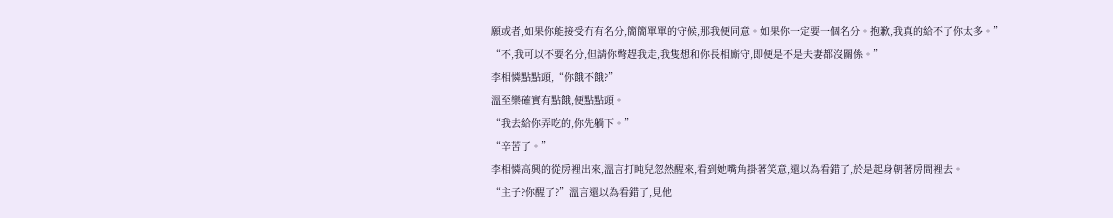願或者,如果你能接受冇有名分,簡簡單單的守候,那我便同意。如果你一定要一個名分。抱歉,我真的給不了你太多。”
“不,我可以不要名分,但請你彆趕我走,我隻想和你長相廝守,即便是不是夫妻都沒關係。”
李相憐點點頭,“你餓不餓?”
溫至樂確實有點餓,便點點頭。
“我去給你弄吃的,你先躺下。”
“辛苦了。”
李相憐高興的從房裡出來,溫言打盹兒忽然醒來,看到她嘴角掛著笑意,還以為看錯了,於是起身朝著房間裡去。
“主子?你醒了?”溫言還以為看錯了,見他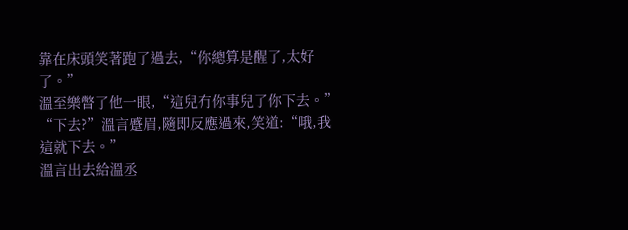靠在床頭笑著跑了過去,“你總算是醒了,太好了。”
溫至樂瞥了他一眼,“這兒冇你事兒了你下去。”
“下去?”溫言蹙眉,隨即反應過來,笑道:“哦,我這就下去。”
溫言出去給溫丞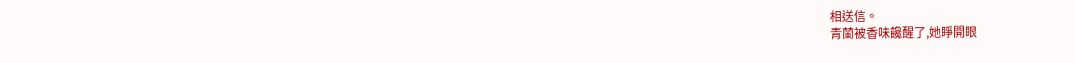相送信。
青蘭被香味饞醒了,她睜開眼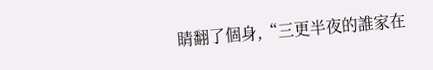睛翻了個身,“三更半夜的誰家在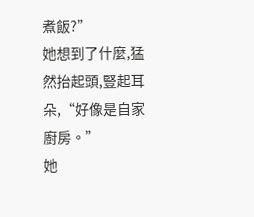煮飯?”
她想到了什麼,猛然抬起頭,豎起耳朵,“好像是自家廚房。”
她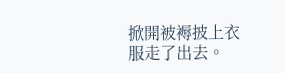掀開被褥披上衣服走了出去。